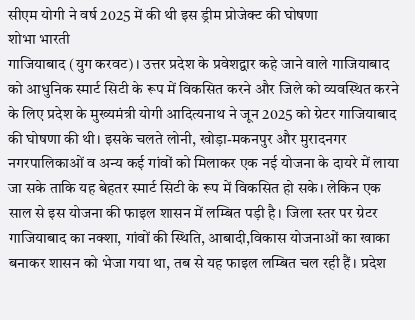सीएम योगी ने वर्ष 2025 में की थी इस ड्रीम प्रोजेक्ट की घोषणा
शोभा भारती
गाजियाबाद (युग करवट)। उत्तर प्रदेश के प्रवेशद्वार कहे जाने वाले गाजियाबाद को आधुनिक स्मार्ट सिटी के रूप में विकसित करने और जिले को व्यवस्थित करने के लिए प्रदेश के मुख्यमंत्री योगी आदित्यनाथ ने जून 2025 को ग्रेटर गाजियाबाद की घोषणा की थी। इसके चलते लोनी, खोड़ा-मकनपुर और मुरादनगर नगरपालिकाओं व अन्य कई गांवों को मिलाकर एक नई योजना के दायरे में लाया जा सके ताकि यह बेहतर स्मार्ट सिटी के रूप में विकसित हो सके। लेकिन एक साल से इस योजना की फाइल शासन में लम्बित पड़ी है। जिला स्तर पर ग्रेटर गाजियाबाद का नक्शा, गांवों की स्थिति, आबादी,विकास योजनाओं का खाका बनाकर शासन को भेजा गया था, तब से यह फाइल लम्बित चल रही हैं। प्रदेश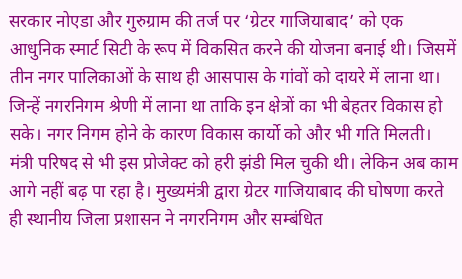सरकार नोएडा और गुरुग्राम की तर्ज पर ‘ग्रेटर गाजियाबाद’ को एक आधुनिक स्मार्ट सिटी के रूप में विकसित करने की योजना बनाई थी। जिसमें तीन नगर पालिकाओं के साथ ही आसपास के गांवों को दायरे में लाना था। जिन्हें नगरनिगम श्रेणी में लाना था ताकि इन क्षेत्रों का भी बेहतर विकास हो सके। नगर निगम होने के कारण विकास कार्यो को और भी गति मिलती। मंत्री परिषद से भी इस प्रोजेक्ट को हरी झंडी मिल चुकी थी। लेकिन अब काम आगे नहीं बढ़ पा रहा है। मुख्यमंत्री द्वारा ग्रेटर गाजियाबाद की घोषणा करते ही स्थानीय जिला प्रशासन ने नगरनिगम और सम्बंधित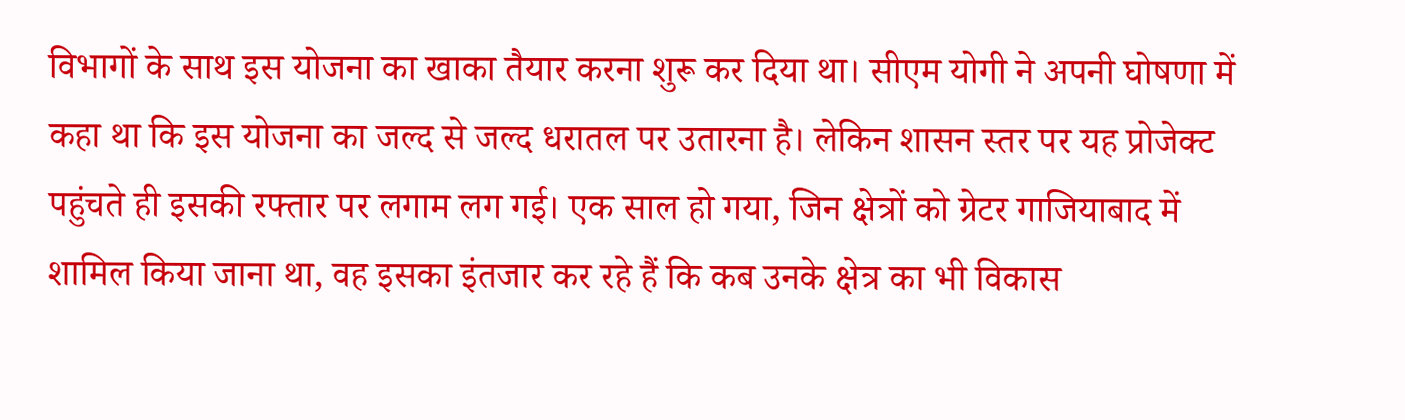विभागों के साथ इस योजना का खाका तैयार करना शुरू कर दिया था। सीएम योगी ने अपनी घोषणा में कहा था कि इस योजना का जल्द से जल्द धरातल पर उतारना है। लेकिन शासन स्तर पर यह प्रोजेक्ट पहुंचते ही इसकी रफ्तार पर लगाम लग गई। एक साल हो गया, जिन क्षेत्रों को ग्रेटर गाजियाबाद में शामिल किया जाना था, वह इसका इंतजार कर रहे हैं कि कब उनके क्षेत्र का भी विकास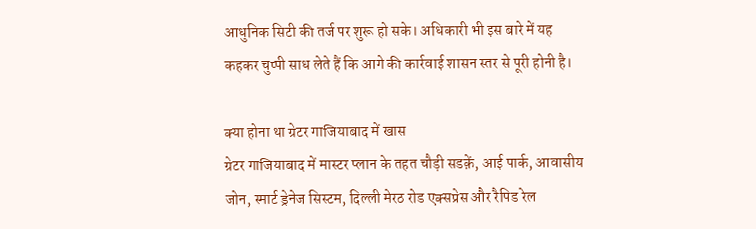आधुनिक सिटी की तर्ज पर शुरू हो सके। अधिकारी भी इस बारे में यह कहकर चुप्पी साध लेते हैं कि आगे की कार्रवाई शासन स्तर से पूरी होनी है।

क्या होना था ग्रेटर गाजियाबाद में खास
ग्रेटर गाजियाबाद में मास्टर प्लान के तहत चौड़ी सडक़ें, आई पार्क, आवासीय जोन, स्मार्ट ड्रेनेज सिस्टम, दिल्ली मेरठ रोड एक्सप्रेस और रैपिड रेल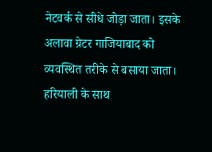नेटवर्क से सीधे जोड़ा जाता। इसके अलावा ग्रेटर गाजियाबाद को व्यवस्थित तरीके से बसाया जाता। हरियाली के साथ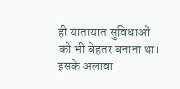ही यातायात सुविधाओं को भी बेहतर बनाना था। इसके अलावा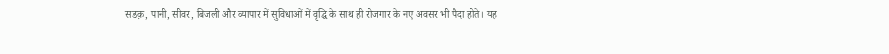सडक़, पानी, सीवर, बिजली और व्यापार में सुविधाओं में वृद्घि के साथ ही रोजगार के नए अवसर भी पैदा होते। यह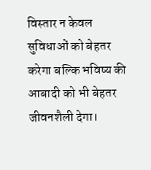विस्तार न केवल सुविधाओं को बेहतर करेगा बल्कि भविष्य की आबादी को भी बेहतर जीवनशैली देगा।